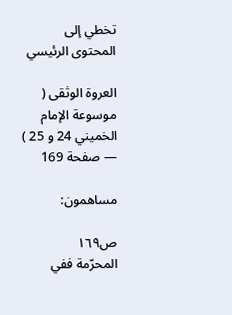تخطي إلى المحتوى الرئيسي

العروة الوثقى ( موسوعة الإمام الخميني 24 و 25 ) — صفحة 169

مساهمون:

ص١٦٩
المحرّمة ففي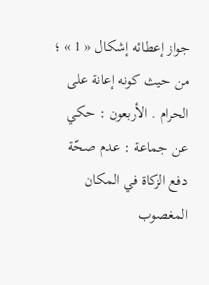جواز إعطائه إشكال « 1 » ؛ من حيث كونه إعانة على الحرام . الأربعون : حكي عن جماعة : عدم صحّة دفع الزكاة في المكان المغصوب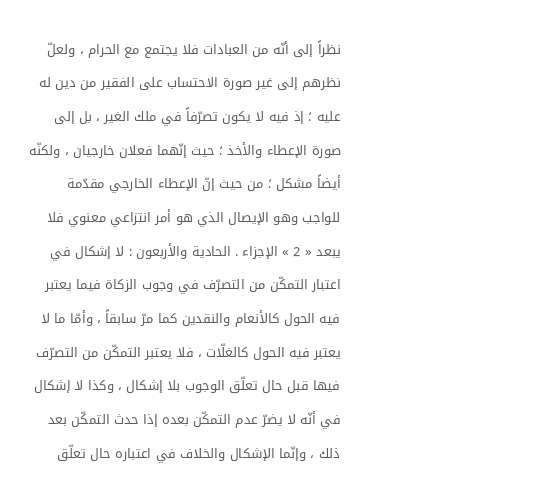نظراً إلى أنّه من العبادات فلا يجتمع مع الحرام ، ولعلّ نظرهم إلى غير صورة الاحتساب على الفقير من دين له عليه ؛ إذ فيه لا يكون تصرّفاً في ملك الغير ، بل إلى صورة الإعطاء والأخذ ؛ حيث إنّهما فعلان خارجيان ، ولكنّه أيضاً مشكل ؛ من حيث إنّ الإعطاء الخارجي مقدّمة للواجب وهو الإيصال الذي هو أمر انتزاعي معنوي فلا يبعد « 2 » الإجزاء . الحادية والأربعون : لا إشكال في اعتبار التمكّن من التصرّف في وجوب الزكاة فيما يعتبر فيه الحول كالأنعام والنقدين كما مرّ سابقاً ، وأمّا ما لا يعتبر فيه الحول كالغلّات ، فلا يعتبر التمكّن من التصرّف فيها قبل حال تعلّق الوجوب بلا إشكال ، وكذا لا إشكال في أنّه لا يضرّ عدم التمكّن بعده إذا حدث التمكّن بعد ذلك ، وإنّما الإشكال والخلاف في اعتباره حال تعلّق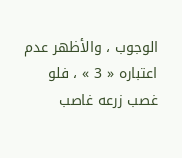الوجوب ، والأظهر عدم اعتباره « 3 » ، فلو غصب زرعه غاصب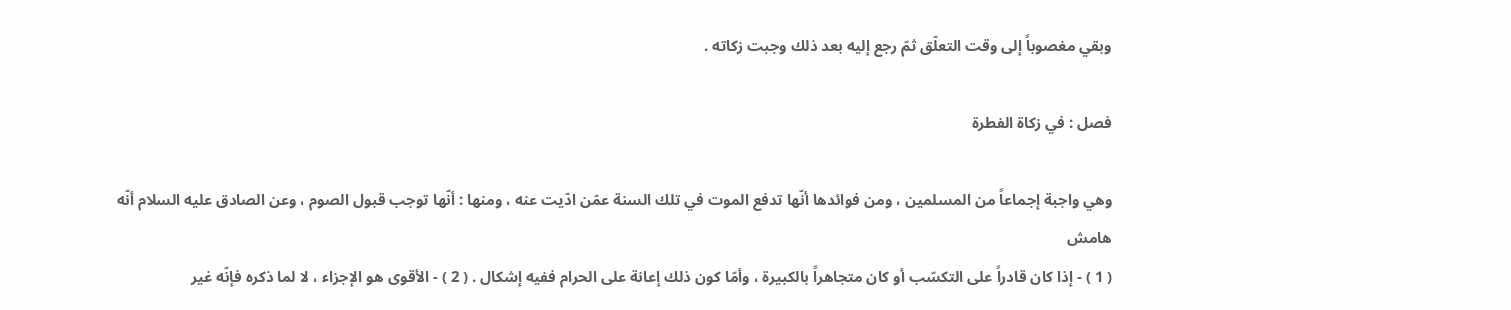وبقي مغصوباً إلى وقت التعلّق ثمّ رجع إليه بعد ذلك وجبت زكاته .

فصل : في زكاة الفطرة

وهي واجبة إجماعاً من المسلمين ، ومن فوائدها أنّها تدفع الموت في تلك السنة عمّن ادّيت عنه ، ومنها : أنّها توجب قبول الصوم ، وعن الصادق عليه السلام أنّه
هامش
( 1 ) - إذا كان قادراً على التكسّب أو كان متجاهراً بالكبيرة ، وأمّا كون ذلك إعانة على الحرام ففيه إشكال . ( 2 ) - الأقوى هو الإجزاء ، لا لما ذكره فإنّه غير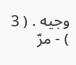وجيه . ( 3 ) - مرّ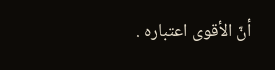أنّ الأقوى اعتباره .